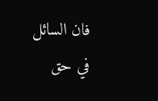فان السائل في حق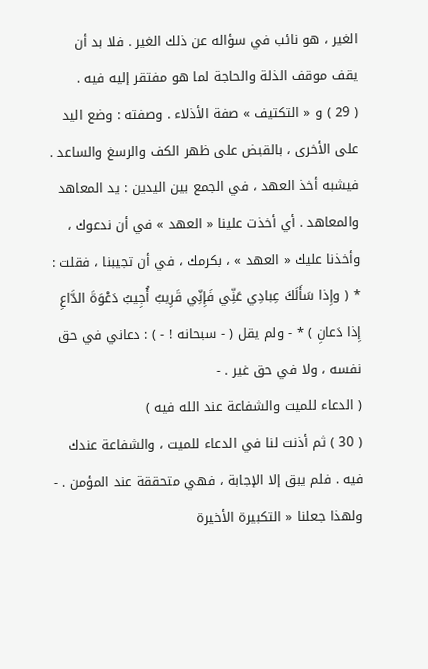الغير ، هو نائب في سؤاله عن ذلك الغير . فلا بد أن يقف موقف الذلة والحاجة لما هو مفتقر إليه فيه .
( 29 ) و « التكتيف » صفة الأذلاء . وصفته : وضع اليد على الأخرى ، بالقبض على ظهر الكف والرسغ والساعد . فيشبه أخذ العهد ، في الجمع بين اليدين : يد المعاهد والمعاهد . أي أخذت علينا « العهد » في أن ندعوك ، وأخذنا عليك « العهد » ، بكرمك ، في أن تجيبنا ، فقلت : * ( وإِذا سَأَلَكَ عِبادِي عَنِّي فَإِنِّي قَرِيبٌ أُجِيبُ دَعْوَةَ الدَّاعِ إِذا دَعانِ ) * - ولم يقل ( - سبحانه ! - ) : دعاني في حق نفسه ، ولا في حق غير . -
( الدعاء للميت والشفاعة عند الله فيه )
( 30 ) ثم أذنت لنا في الدعاء للميت ، والشفاعة عندك فيه . فلم يبق إلا الإجابة ، فهي متحققة عند المؤمن . - ولهذا جعلنا « التكبيرة الأخيرة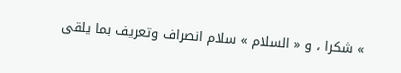» شكرا ، و « السلام » سلام انصراف وتعريف بما يلقى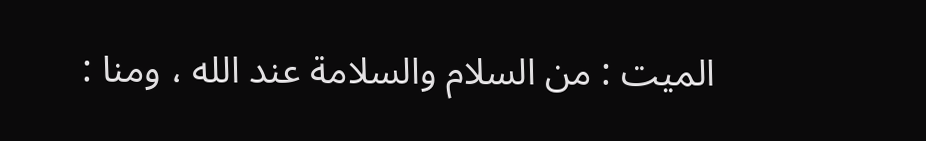الميت : من السلام والسلامة عند الله ، ومنا :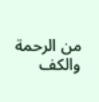من الرحمة والكف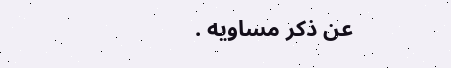عن ذكر مساويه .